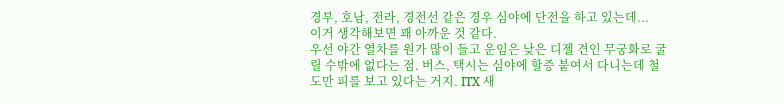경부, 호남, 전라, 경전선 같은 경우 심야에 단전을 하고 있는데...
이거 생각해보면 꽤 아까운 것 같다.
우선 야간 열차를 원가 많이 들고 운임은 낮은 디젤 견인 무궁화로 굴릴 수밖에 없다는 점. 버스, 택시는 심야에 할증 붙여서 다니는데 철도만 피를 보고 있다는 거지. ITX 새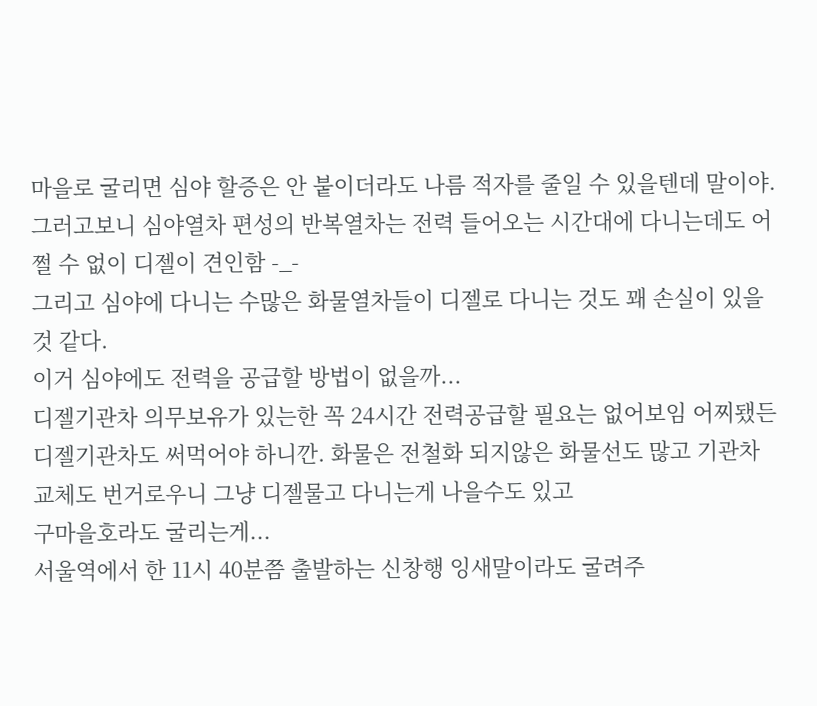마을로 굴리면 심야 할증은 안 붙이더라도 나름 적자를 줄일 수 있을텐데 말이야. 그러고보니 심야열차 편성의 반복열차는 전력 들어오는 시간대에 다니는데도 어쩔 수 없이 디젤이 견인함 -_-
그리고 심야에 다니는 수많은 화물열차들이 디젤로 다니는 것도 꽤 손실이 있을 것 같다.
이거 심야에도 전력을 공급할 방법이 없을까...
디젤기관차 의무보유가 있는한 꼭 24시간 전력공급할 필요는 없어보임 어찌됐든 디젤기관차도 써먹어야 하니깐. 화물은 전철화 되지않은 화물선도 많고 기관차 교체도 번거로우니 그냥 디젤물고 다니는게 나을수도 있고
구마을호라도 굴리는게...
서울역에서 한 11시 40분쯤 출발하는 신창행 잉새말이라도 굴려주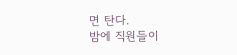면 탄다.
밤에 직원들이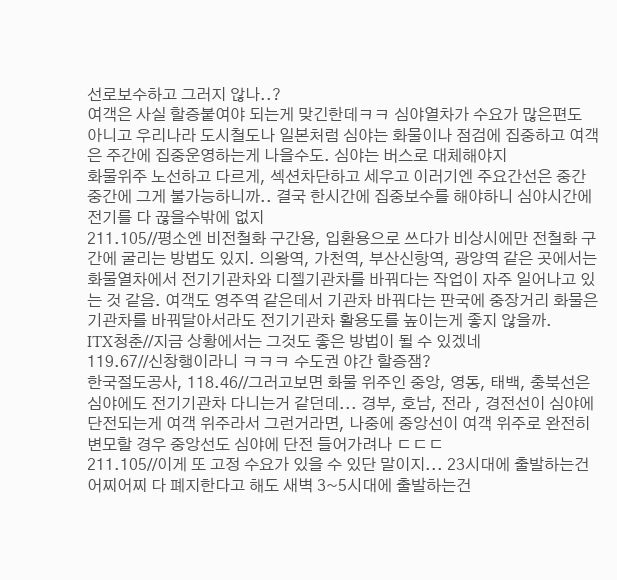선로보수하고 그러지 않나..?
여객은 사실 할증붙여야 되는게 맞긴한데ㅋㅋ 심야열차가 수요가 많은편도 아니고 우리나라 도시철도나 일본처럼 심야는 화물이나 점검에 집중하고 여객은 주간에 집중운영하는게 나을수도. 심야는 버스로 대체해야지
화물위주 노선하고 다르게, 섹션차단하고 세우고 이러기엔 주요간선은 중간중간에 그게 불가능하니까.. 결국 한시간에 집중보수를 해야하니 심야시간에 전기를 다 끊을수밖에 없지
211.105//평소엔 비전철화 구간용, 입환용으로 쓰다가 비상시에만 전철화 구간에 굴리는 방법도 있지. 의왕역, 가천역, 부산신항역, 광양역 같은 곳에서는 화물열차에서 전기기관차와 디젤기관차를 바꿔다는 작업이 자주 일어나고 있는 것 같음. 여객도 영주역 같은데서 기관차 바꿔다는 판국에 중장거리 화물은 기관차를 바꿔달아서라도 전기기관차 활용도를 높이는게 좋지 않을까.
ITX청춘//지금 상황에서는 그것도 좋은 방법이 될 수 있겠네
119.67//신창행이라니 ㅋㅋㅋ 수도권 야간 할증잼?
한국절도공사, 118.46//그러고보면 화물 위주인 중앙, 영동, 태백, 충북선은 심야에도 전기기관차 다니는거 같던데... 경부, 호남, 전라 , 경전선이 심야에 단전되는게 여객 위주라서 그런거라면, 나중에 중앙선이 여객 위주로 완전히 변모할 경우 중앙선도 심야에 단전 들어가려나 ㄷㄷㄷ
211.105//이게 또 고정 수요가 있을 수 있단 말이지... 23시대에 출발하는건 어찌어찌 다 폐지한다고 해도 새벽 3~5시대에 출발하는건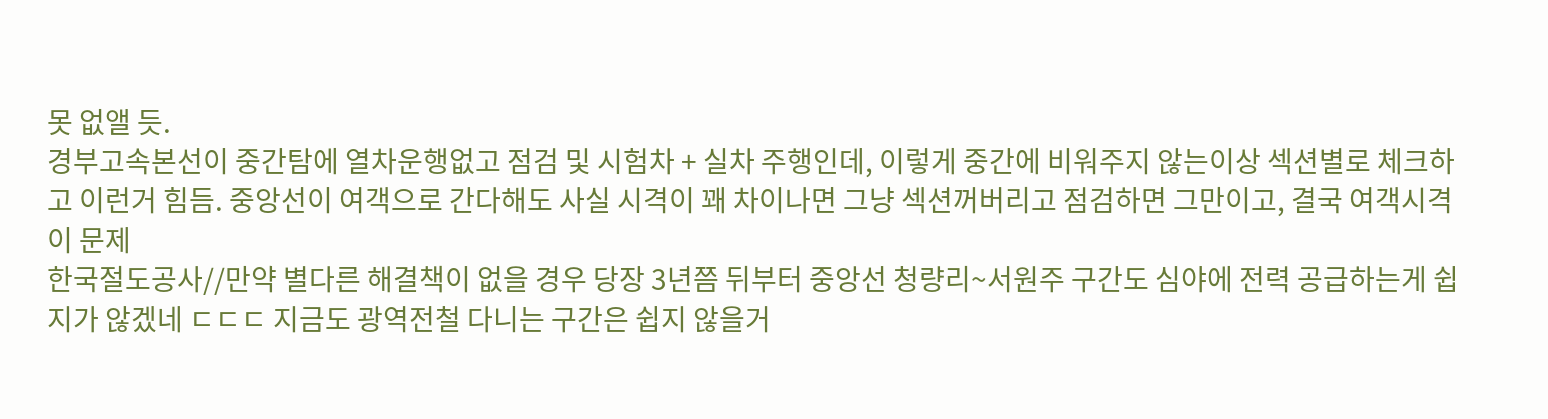못 없앨 듯.
경부고속본선이 중간탐에 열차운행없고 점검 및 시험차 + 실차 주행인데, 이렇게 중간에 비워주지 않는이상 섹션별로 체크하고 이런거 힘듬. 중앙선이 여객으로 간다해도 사실 시격이 꽤 차이나면 그냥 섹션꺼버리고 점검하면 그만이고, 결국 여객시격이 문제
한국절도공사//만약 별다른 해결책이 없을 경우 당장 3년쯤 뒤부터 중앙선 청량리~서원주 구간도 심야에 전력 공급하는게 쉽지가 않겠네 ㄷㄷㄷ 지금도 광역전철 다니는 구간은 쉽지 않을거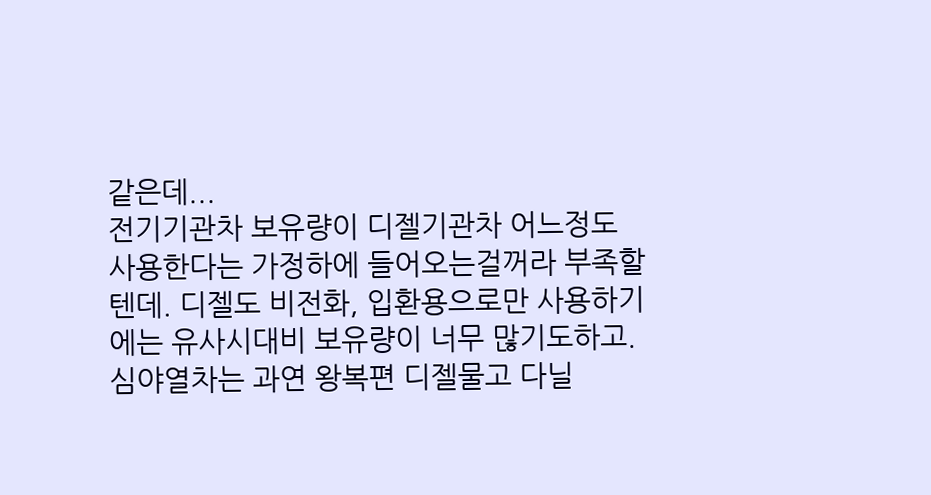같은데...
전기기관차 보유량이 디젤기관차 어느정도 사용한다는 가정하에 들어오는걸꺼라 부족할텐데. 디젤도 비전화, 입환용으로만 사용하기에는 유사시대비 보유량이 너무 많기도하고. 심야열차는 과연 왕복편 디젤물고 다닐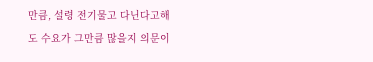만큼, 설령 전기물고 다닌다고해도 수요가 그만큼 많을지 의문이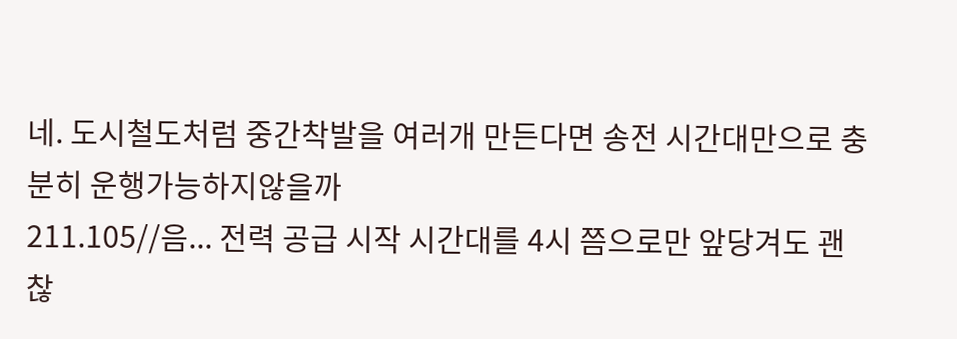네. 도시철도처럼 중간착발을 여러개 만든다면 송전 시간대만으로 충분히 운행가능하지않을까
211.105//음... 전력 공급 시작 시간대를 4시 쯤으로만 앞당겨도 괜찮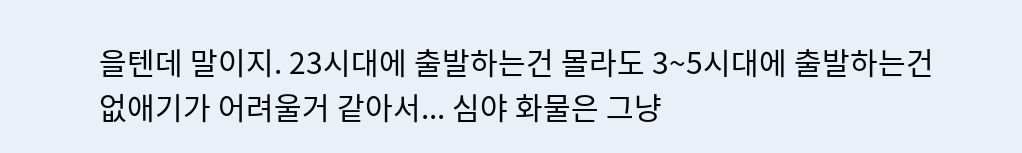을텐데 말이지. 23시대에 출발하는건 몰라도 3~5시대에 출발하는건 없애기가 어려울거 같아서... 심야 화물은 그냥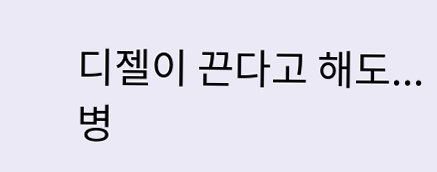디젤이 끈다고 해도...
병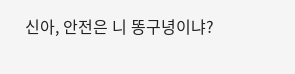신아, 안전은 니 똥구녕이냐?